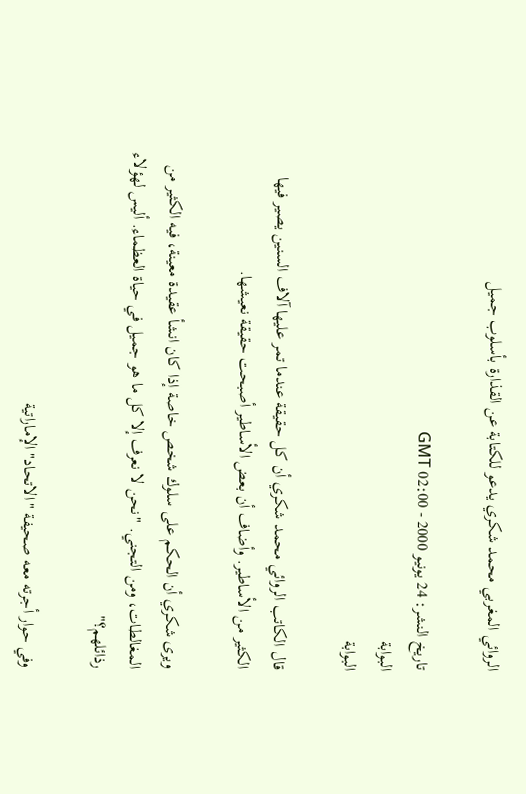الروائي المغربي محمد شكري يدعو للكتابة عن القذارة بأسلوب جميل

تاريخ النشر: 24 يونيو 2000 - 02:00 GMT
البوابة
البوابة

قال الكاتب الروائي محمد شكري أن كل حقيقة عندما تمر عليها آلاف السنين يصير فيها الكثير من الأساطير. وأضاف أن بعض الأساطير أصبحت حقيقة نعيشها.

ويرى شكري أن الحكم على سلوك شخص خاصة إذا كان انشأ عقيدة معينة، فيه الكثير من المغالطات، ومن التجني. "نحن لا نعرف إلا كل ما هو جميل في حياة العظماء. أليس لهؤلاء رذائلهم؟"

وفي حوار أجرته معه صحيفة "الاتحاد" الإماراتية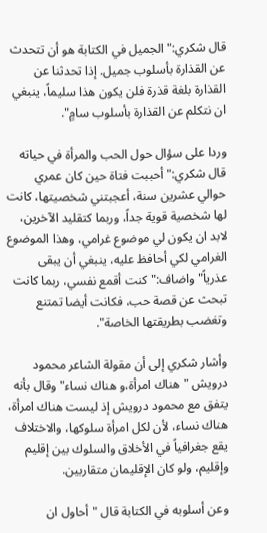قال شكري:" الجميل في الكتابة هو أن تتحدث عن القذارة بأسلوب جميل. إذا تحدثنا عن القذارة بلغة قذرة فلن يكون هذا سليماً، ينبغي ان نتكلم عن القذارة بأسلوب سامٍ".

وردا على سؤال حول الحب والمرأة في حياته قال شكري:" أحببت فتاة حين كان عمري حوالي عشرين سنة، أعجبتني شخصيتها، كانت لها شخصية قوية جداً، وربما كتقليد الآخرين، لابد ان يكون لي موضوع غرامي، وهذا الموضوع الغرامي لكي أحافظ عليه، ينبغي أن يبقى عذرياً" واضاف:"كنت أقمع نفسي، ربما كانت تبحث عن قصة حب، فكانت أيضا تمتنع وتغضب بطريقتها الخاصة".

وأشار شكري إلى أن مقولة الشاعر محمود درويش "هناك امرأة،و هناك نساء" وقال بأنه يتفق مع محمود درويش إذ ليست هناك امرأة، هناك نساء، لأن لكل امرأة سلوكها، والاختلاف يقع جغرافياً في الأخلاق والسلوك بين إقليم وإقليم، ولو كان الإقليمان متقاربين.

وعن أسلوبه في الكتابة قال "أحاول ان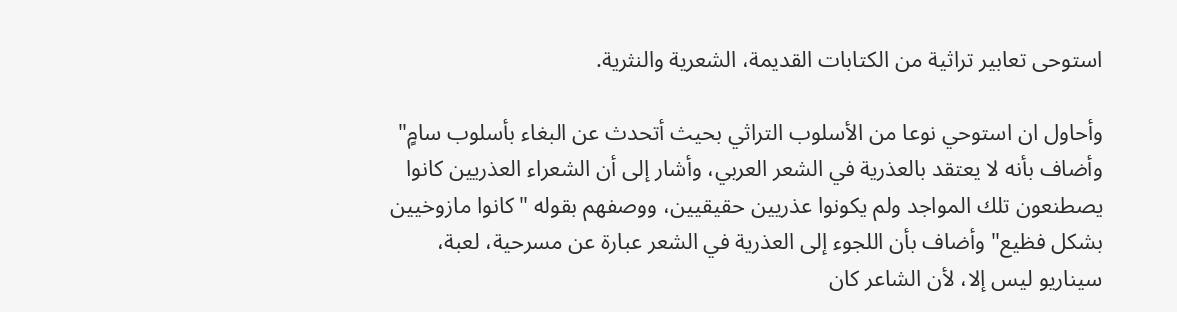استوحى تعابير تراثية من الكتابات القديمة، الشعرية والنثرية.

وأحاول ان استوحي نوعا من الأسلوب التراثي بحيث أتحدث عن البغاء بأسلوب سامٍ" وأضاف بأنه لا يعتقد بالعذرية في الشعر العربي، وأشار إلى أن الشعراء العذريين كانوا يصطنعون تلك المواجد ولم يكونوا عذريين حقيقيين، ووصفهم بقوله "كانوا مازوخيين بشكل فظيع" وأضاف بأن اللجوء إلى العذرية في الشعر عبارة عن مسرحية، لعبة، سيناريو ليس إلا، لأن الشاعر كان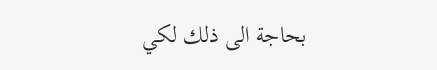بحاجة الى ذلك لكي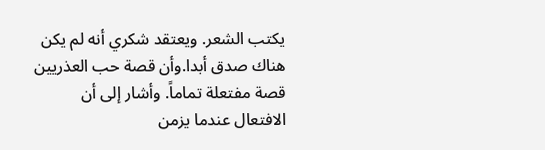يكتب الشعر. ويعتقد شكري أنه لم يكن هناك صدق أبدا.وأن قصة حب العذريين قصة مفتعلة تماماً. وأشار إلى أن الافتعال عندما يزمن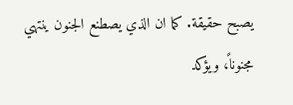يصبح حقيقة. كما ان الذي يصطنع الجنون ينتهي مجنوناً، ويؤكد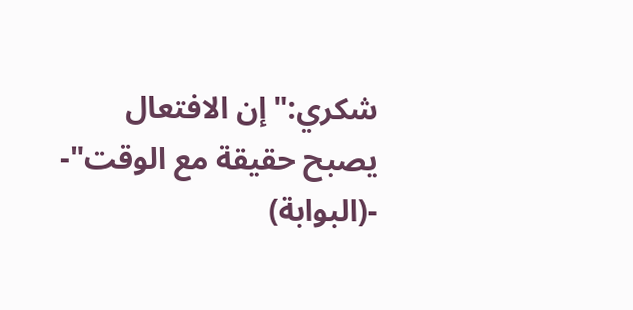شكري:"إن الافتعال يصبح حقيقة مع الوقت"- -(البوابة)